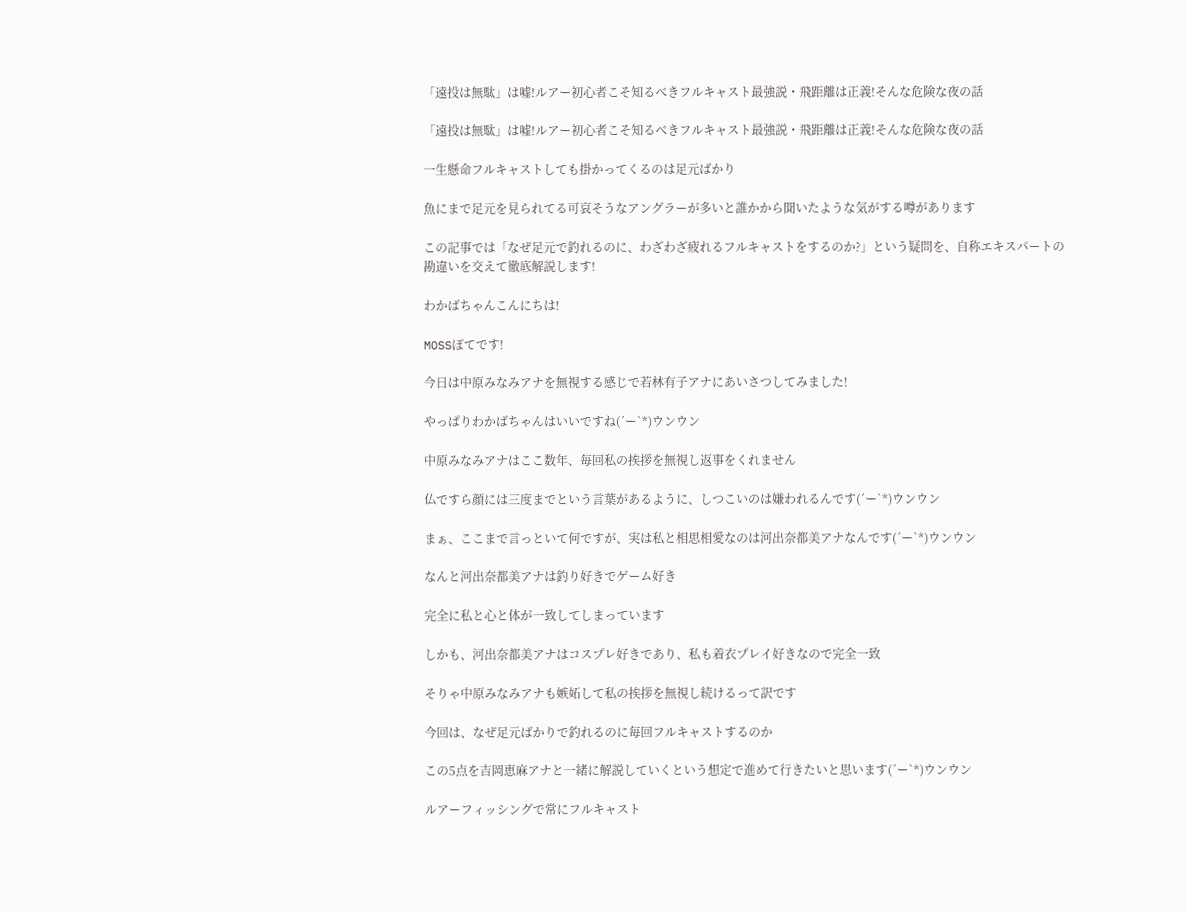「遠投は無駄」は嘘!ルアー初心者こそ知るべきフルキャスト最強説・飛距離は正義!そんな危険な夜の話

「遠投は無駄」は嘘!ルアー初心者こそ知るべきフルキャスト最強説・飛距離は正義!そんな危険な夜の話

一生懸命フルキャストしても掛かってくるのは足元ばかり

魚にまで足元を見られてる可哀そうなアングラーが多いと誰かから聞いたような気がする噂があります

この記事では「なぜ足元で釣れるのに、わざわざ疲れるフルキャストをするのか?」という疑問を、自称エキスパートの勘違いを交えて徹底解説します!

わかばちゃんこんにちは!

MOSSぽてです!

今日は中原みなみアナを無視する感じで若林有子アナにあいさつしてみました!

やっぱりわかばちゃんはいいですね(´ー`*)ウンウン

中原みなみアナはここ数年、毎回私の挨拶を無視し返事をくれません

仏ですら顔には三度までという言葉があるように、しつこいのは嫌われるんです(´ー`*)ウンウン

まぁ、ここまで言っといて何ですが、実は私と相思相愛なのは河出奈都美アナなんです(´ー`*)ウンウン

なんと河出奈都美アナは釣り好きでゲーム好き

完全に私と心と体が一致してしまっています

しかも、河出奈都美アナはコスプレ好きであり、私も着衣プレイ好きなので完全一致

そりゃ中原みなみアナも嫉妬して私の挨拶を無視し続けるって訳です

今回は、なぜ足元ばかりで釣れるのに毎回フルキャストするのか

この5点を吉岡恵麻アナと一緒に解説していくという想定で進めて行きたいと思います(´ー`*)ウンウン

ルアーフィッシングで常にフルキャスト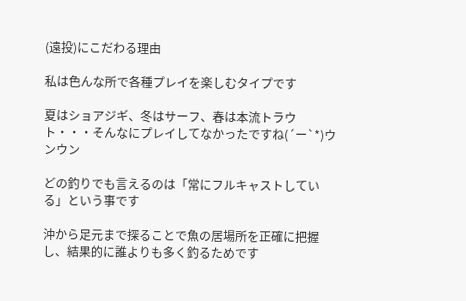(遠投)にこだわる理由

私は色んな所で各種プレイを楽しむタイプです

夏はショアジギ、冬はサーフ、春は本流トラウト・・・そんなにプレイしてなかったですね(´ー`*)ウンウン

どの釣りでも言えるのは「常にフルキャストしている」という事です

沖から足元まで探ることで魚の居場所を正確に把握し、結果的に誰よりも多く釣るためです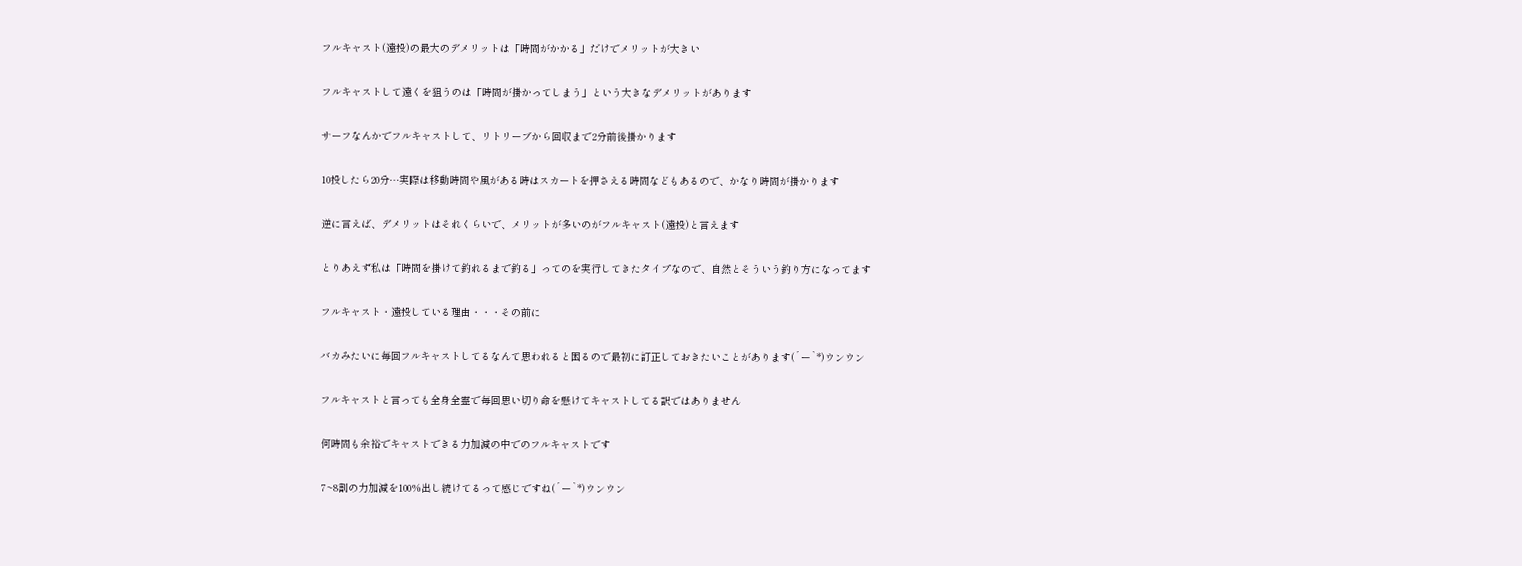フルキャスト(遠投)の最大のデメリットは「時間がかかる」だけでメリットが大きい

フルキャストして遠くを狙うのは「時間が掛かってしまう」という大きなデメリットがあります

サーフなんかでフルキャストして、リトリーブから回収まで2分前後掛かります

10投したら20分…実際は移動時間や風がある時はスカートを押さえる時間などもあるので、かなり時間が掛かります

逆に言えば、デメリットはそれくらいで、メリットが多いのがフルキャスト(遠投)と言えます

とりあえず私は「時間を掛けて釣れるまで釣る」ってのを実行してきたタイプなので、自然とそういう釣り方になってます

フルキャスト・遠投している理由・・・その前に

バカみたいに毎回フルキャストしてるなんて思われると困るので最初に訂正しておきたいことがあります(´ー`*)ウンウン

フルキャストと言っても全身全霊で毎回思い切り命を懸けてキャストしてる訳ではありません

何時間も余裕でキャストできる力加減の中でのフルキャストです

7~8割の力加減を100%出し続けてるって感じですね(´ー`*)ウンウン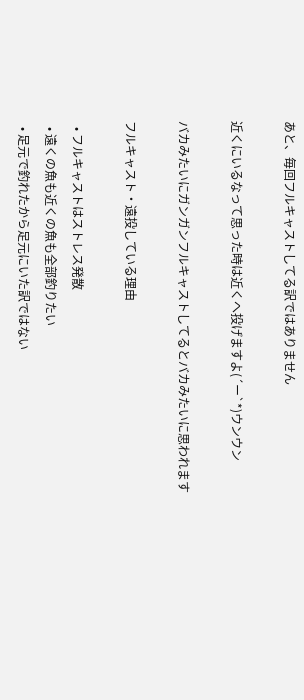あと、毎回フルキャストしてる訳ではありません

近くにいるなって思った時は近くへ投げますよ(´ー`*)ウンウン

バカみたいにガンガンフルキャストしてるとバカみたいに思われます

フルキャスト・遠投している理由

  • フルキャストはストレス発散
  • 遠くの魚も近くの魚も全部釣りたい
  • 足元で釣れたから足元にいた訳ではない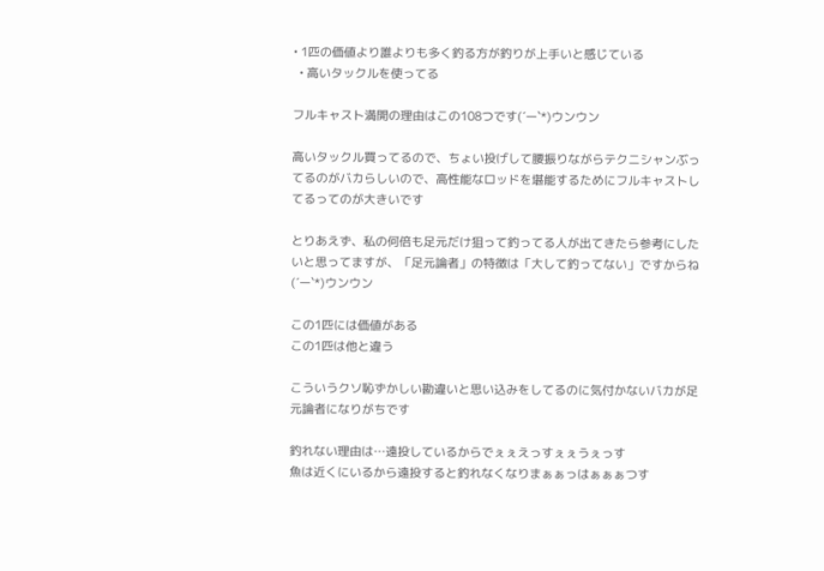• 1匹の価値より誰よりも多く釣る方が釣りが上手いと感じている
  • 高いタックルを使ってる

フルキャスト満開の理由はこの108つです(´ー`*)ウンウン

高いタックル買ってるので、ちょい投げして腰振りながらテクニシャンぶってるのがバカらしいので、高性能なロッドを堪能するためにフルキャストしてるってのが大きいです

とりあえず、私の何倍も足元だけ狙って釣ってる人が出てきたら参考にしたいと思ってますが、「足元論者」の特徴は「大して釣ってない」ですからね(´ー`*)ウンウン

この1匹には価値がある
この1匹は他と違う

こういうクソ恥ずかしい勘違いと思い込みをしてるのに気付かないバカが足元論者になりがちです

釣れない理由は…遠投しているからでぇぇえっすぇぇうぇっす
魚は近くにいるから遠投すると釣れなくなりまぁぁっはぁぁぁつす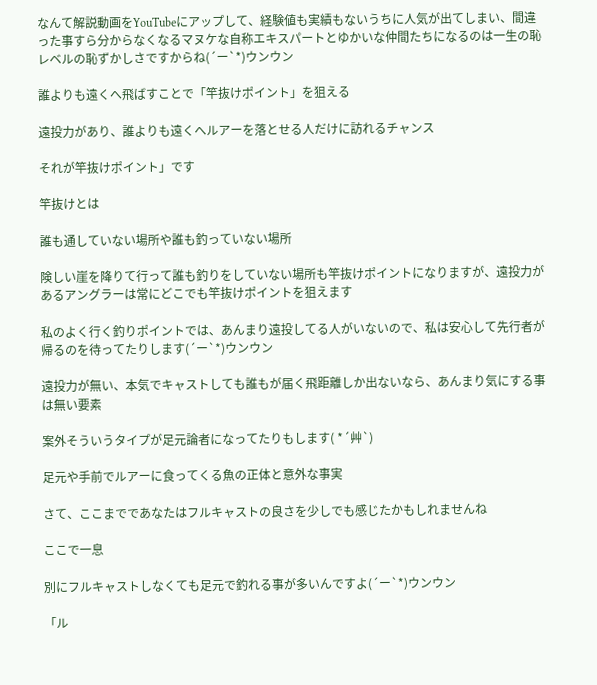なんて解説動画をYouTubeにアップして、経験値も実績もないうちに人気が出てしまい、間違った事すら分からなくなるマヌケな自称エキスパートとゆかいな仲間たちになるのは一生の恥レベルの恥ずかしさですからね(´ー`*)ウンウン

誰よりも遠くへ飛ばすことで「竿抜けポイント」を狙える

遠投力があり、誰よりも遠くへルアーを落とせる人だけに訪れるチャンス

それが竿抜けポイント」です

竿抜けとは

誰も通していない場所や誰も釣っていない場所

険しい崖を降りて行って誰も釣りをしていない場所も竿抜けポイントになりますが、遠投力があるアングラーは常にどこでも竿抜けポイントを狙えます

私のよく行く釣りポイントでは、あんまり遠投してる人がいないので、私は安心して先行者が帰るのを待ってたりします(´ー`*)ウンウン

遠投力が無い、本気でキャストしても誰もが届く飛距離しか出ないなら、あんまり気にする事は無い要素

案外そういうタイプが足元論者になってたりもします( *´艸`)

足元や手前でルアーに食ってくる魚の正体と意外な事実

さて、ここまでであなたはフルキャストの良さを少しでも感じたかもしれませんね

ここで一息

別にフルキャストしなくても足元で釣れる事が多いんですよ(´ー`*)ウンウン

「ル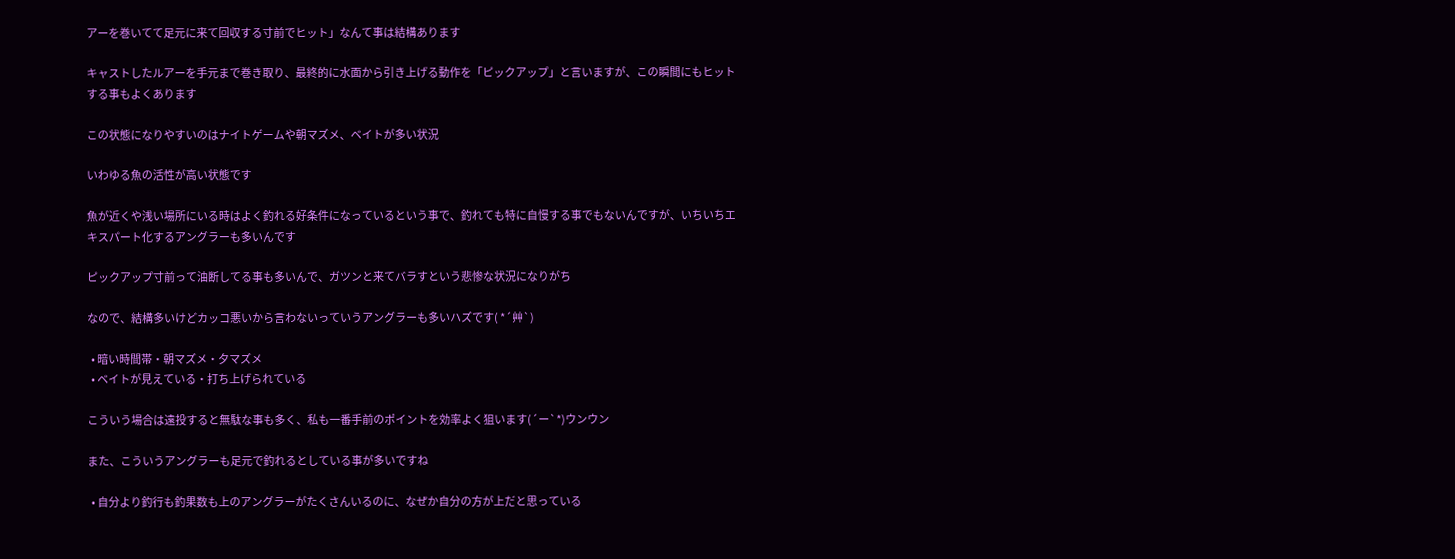アーを巻いてて足元に来て回収する寸前でヒット」なんて事は結構あります

キャストしたルアーを手元まで巻き取り、最終的に水面から引き上げる動作を「ピックアップ」と言いますが、この瞬間にもヒットする事もよくあります

この状態になりやすいのはナイトゲームや朝マズメ、ベイトが多い状況

いわゆる魚の活性が高い状態です

魚が近くや浅い場所にいる時はよく釣れる好条件になっているという事で、釣れても特に自慢する事でもないんですが、いちいちエキスパート化するアングラーも多いんです

ピックアップ寸前って油断してる事も多いんで、ガツンと来てバラすという悲惨な状況になりがち

なので、結構多いけどカッコ悪いから言わないっていうアングラーも多いハズです( *´艸`)

  • 暗い時間帯・朝マズメ・夕マズメ
  • ベイトが見えている・打ち上げられている

こういう場合は遠投すると無駄な事も多く、私も一番手前のポイントを効率よく狙います(´ー`*)ウンウン

また、こういうアングラーも足元で釣れるとしている事が多いですね

  • 自分より釣行も釣果数も上のアングラーがたくさんいるのに、なぜか自分の方が上だと思っている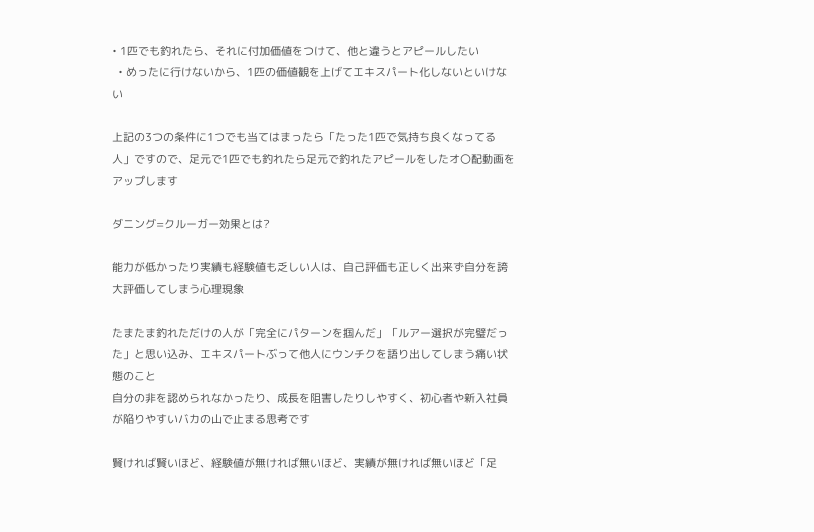• 1匹でも釣れたら、それに付加価値をつけて、他と違うとアピールしたい
  • めったに行けないから、1匹の価値観を上げてエキスパート化しないといけない

上記の3つの条件に1つでも当てはまったら「たった1匹で気持ち良くなってる人」ですので、足元で1匹でも釣れたら足元で釣れたアピールをしたオ〇配動画をアップします

ダニング=クルーガー効果とは?

能力が低かったり実績も経験値も乏しい人は、自己評価も正しく出来ず自分を誇大評価してしまう心理現象

たまたま釣れただけの人が「完全にパターンを掴んだ」「ルアー選択が完璧だった」と思い込み、エキスパートぶって他人にウンチクを語り出してしまう痛い状態のこと
自分の非を認められなかったり、成長を阻害したりしやすく、初心者や新入社員が陥りやすいバカの山で止まる思考です

賢ければ賢いほど、経験値が無ければ無いほど、実績が無ければ無いほど「足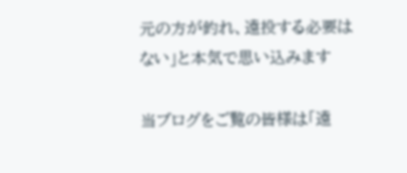元の方が釣れ、遠投する必要はない」と本気で思い込みます

当ブログをご覧の皆様は「遠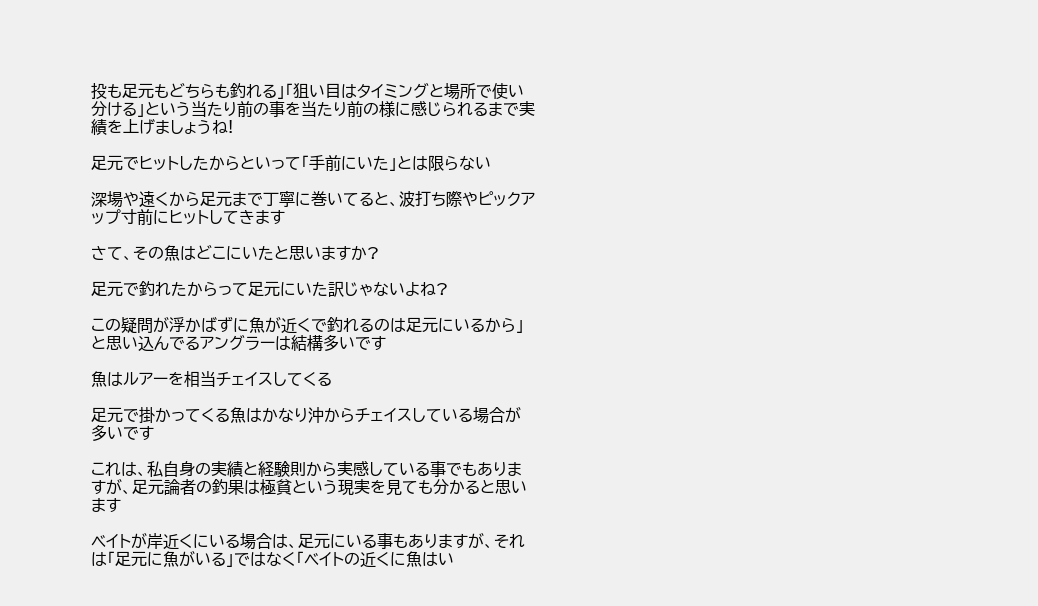投も足元もどちらも釣れる」「狙い目はタイミングと場所で使い分ける」という当たり前の事を当たり前の様に感じられるまで実績を上げましょうね!

足元でヒットしたからといって「手前にいた」とは限らない

深場や遠くから足元まで丁寧に巻いてると、波打ち際やピックアップ寸前にヒットしてきます

さて、その魚はどこにいたと思いますか?

足元で釣れたからって足元にいた訳じゃないよね?

この疑問が浮かばずに魚が近くで釣れるのは足元にいるから」と思い込んでるアングラーは結構多いです

魚はルアーを相当チェイスしてくる

足元で掛かってくる魚はかなり沖からチェイスしている場合が多いです

これは、私自身の実績と経験則から実感している事でもありますが、足元論者の釣果は極貧という現実を見ても分かると思います

ベイトが岸近くにいる場合は、足元にいる事もありますが、それは「足元に魚がいる」ではなく「ベイトの近くに魚はい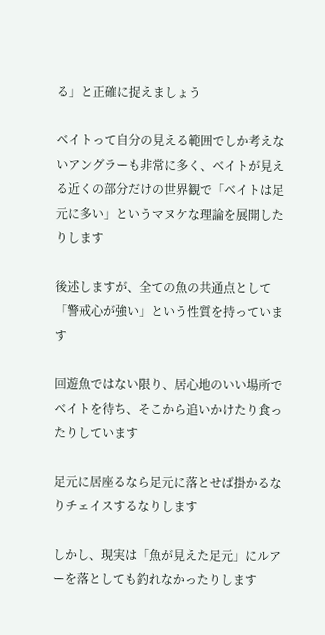る」と正確に捉えましょう

ベイトって自分の見える範囲でしか考えないアングラーも非常に多く、ベイトが見える近くの部分だけの世界観で「ベイトは足元に多い」というマヌケな理論を展開したりします

後述しますが、全ての魚の共通点として「警戒心が強い」という性質を持っています

回遊魚ではない限り、居心地のいい場所でベイトを待ち、そこから追いかけたり食ったりしています

足元に居座るなら足元に落とせば掛かるなりチェイスするなりします

しかし、現実は「魚が見えた足元」にルアーを落としても釣れなかったりします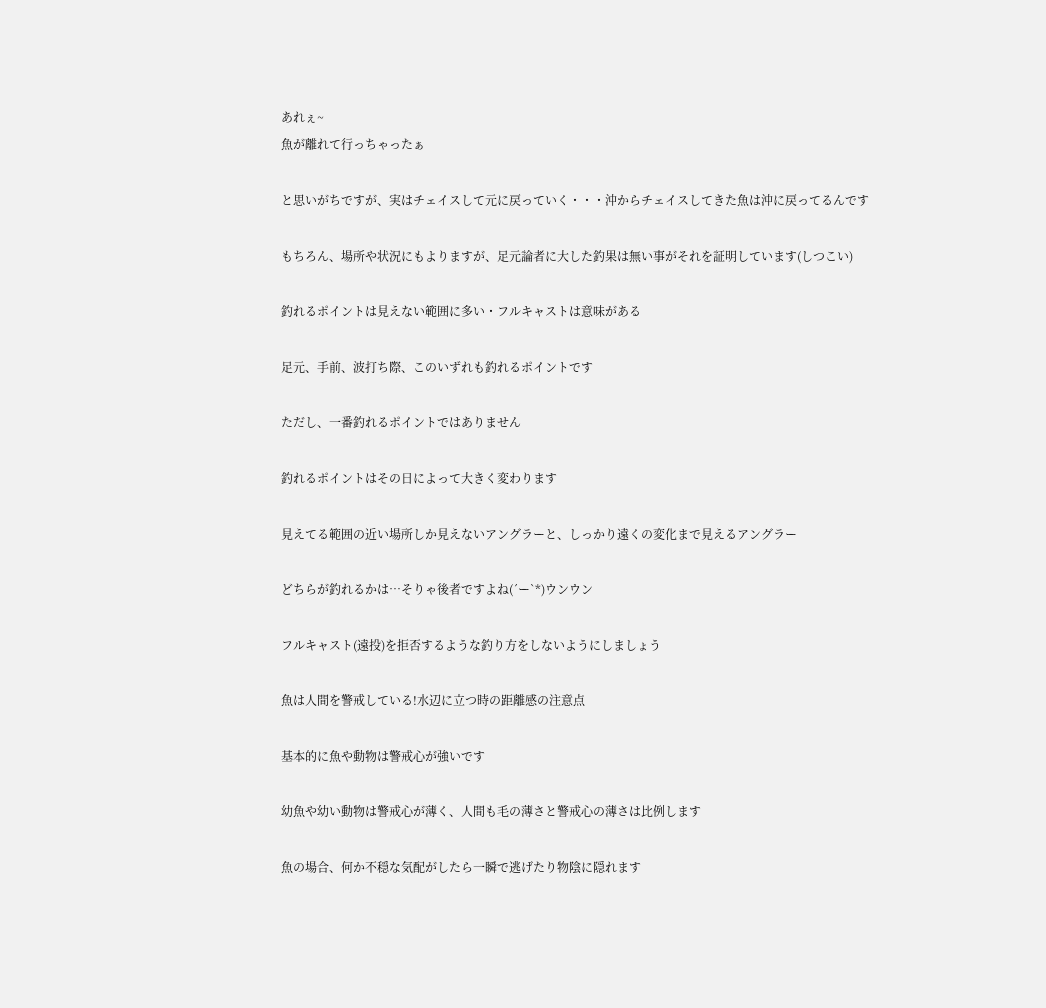あれぇ~
魚が離れて行っちゃったぁ

と思いがちですが、実はチェイスして元に戻っていく・・・沖からチェイスしてきた魚は沖に戻ってるんです

もちろん、場所や状況にもよりますが、足元論者に大した釣果は無い事がそれを証明しています(しつこい)

釣れるポイントは見えない範囲に多い・フルキャストは意味がある

足元、手前、波打ち際、このいずれも釣れるポイントです

ただし、一番釣れるポイントではありません

釣れるポイントはその日によって大きく変わります

見えてる範囲の近い場所しか見えないアングラーと、しっかり遠くの変化まで見えるアングラー

どちらが釣れるかは…そりゃ後者ですよね(´ー`*)ウンウン

フルキャスト(遠投)を拒否するような釣り方をしないようにしましょう

魚は人間を警戒している!水辺に立つ時の距離感の注意点

基本的に魚や動物は警戒心が強いです

幼魚や幼い動物は警戒心が薄く、人間も毛の薄さと警戒心の薄さは比例します

魚の場合、何か不穏な気配がしたら一瞬で逃げたり物陰に隠れます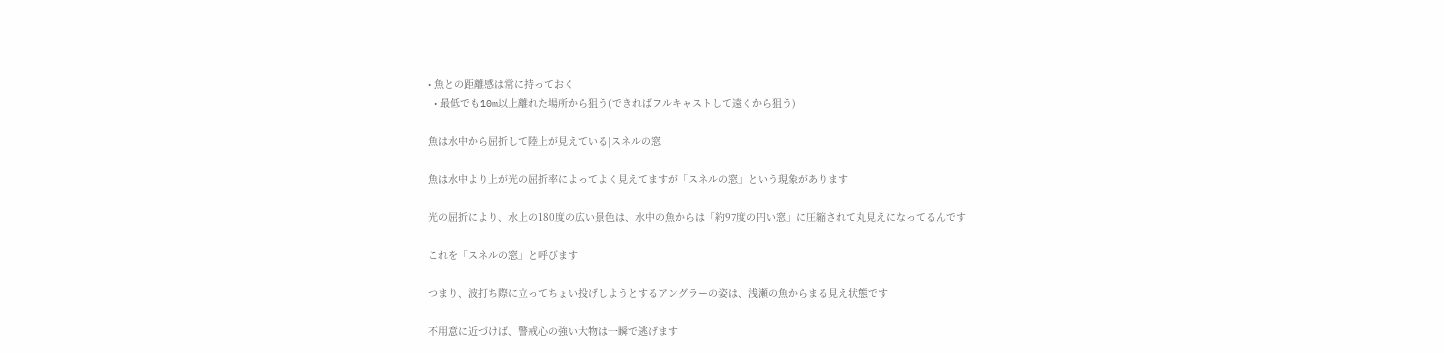• 魚との距離感は常に持っておく
  • 最低でも10m以上離れた場所から狙う(できればフルキャストして遠くから狙う)

魚は水中から屈折して陸上が見えている|スネルの窓

魚は水中より上が光の屈折率によってよく見えてますが「スネルの窓」という現象があります

光の屈折により、水上の180度の広い景色は、水中の魚からは「約97度の円い窓」に圧縮されて丸見えになってるんです

これを「スネルの窓」と呼びます

つまり、波打ち際に立ってちょい投げしようとするアングラーの姿は、浅瀬の魚からまる見え状態です

不用意に近づけば、警戒心の強い大物は一瞬で逃げます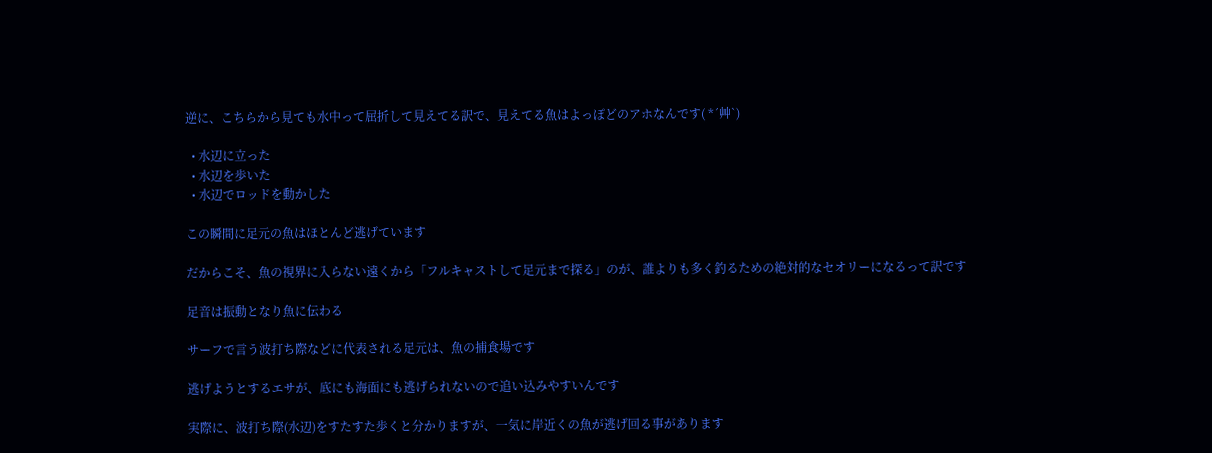逆に、こちらから見ても水中って屈折して見えてる訳で、見えてる魚はよっぽどのアホなんです( *´艸`)

  • 水辺に立った
  • 水辺を歩いた
  • 水辺でロッドを動かした

この瞬間に足元の魚はほとんど逃げています

だからこそ、魚の視界に入らない遠くから「フルキャストして足元まで探る」のが、誰よりも多く釣るための絶対的なセオリーになるって訳です

足音は振動となり魚に伝わる

サーフで言う波打ち際などに代表される足元は、魚の捕食場です

逃げようとするエサが、底にも海面にも逃げられないので追い込みやすいんです

実際に、波打ち際(水辺)をすたすた歩くと分かりますが、一気に岸近くの魚が逃げ回る事があります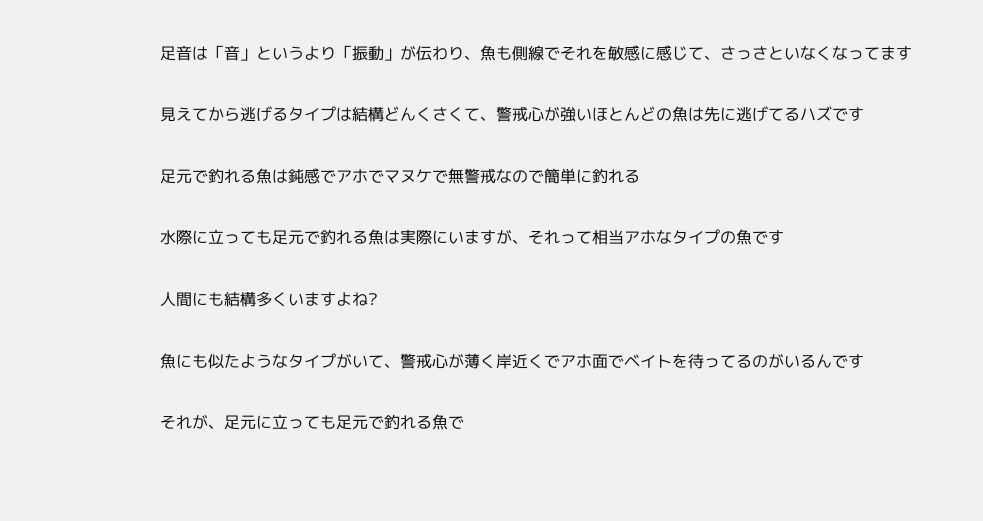足音は「音」というより「振動」が伝わり、魚も側線でそれを敏感に感じて、さっさといなくなってます

見えてから逃げるタイプは結構どんくさくて、警戒心が強いほとんどの魚は先に逃げてるハズです

足元で釣れる魚は鈍感でアホでマヌケで無警戒なので簡単に釣れる

水際に立っても足元で釣れる魚は実際にいますが、それって相当アホなタイプの魚です

人間にも結構多くいますよね?

魚にも似たようなタイプがいて、警戒心が薄く岸近くでアホ面でベイトを待ってるのがいるんです

それが、足元に立っても足元で釣れる魚で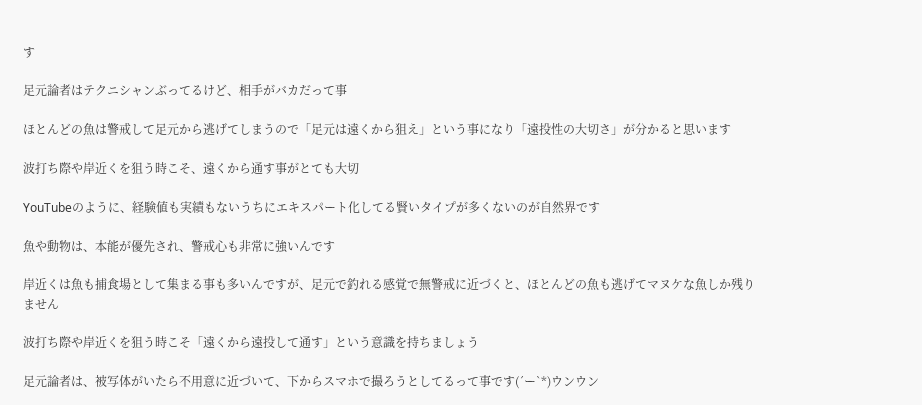す

足元論者はテクニシャンぶってるけど、相手がバカだって事

ほとんどの魚は警戒して足元から逃げてしまうので「足元は遠くから狙え」という事になり「遠投性の大切さ」が分かると思います

波打ち際や岸近くを狙う時こそ、遠くから通す事がとても大切

YouTubeのように、経験値も実績もないうちにエキスパート化してる賢いタイプが多くないのが自然界です

魚や動物は、本能が優先され、警戒心も非常に強いんです

岸近くは魚も捕食場として集まる事も多いんですが、足元で釣れる感覚で無警戒に近づくと、ほとんどの魚も逃げてマヌケな魚しか残りません

波打ち際や岸近くを狙う時こそ「遠くから遠投して通す」という意識を持ちましょう

足元論者は、被写体がいたら不用意に近づいて、下からスマホで撮ろうとしてるって事です(´ー`*)ウンウン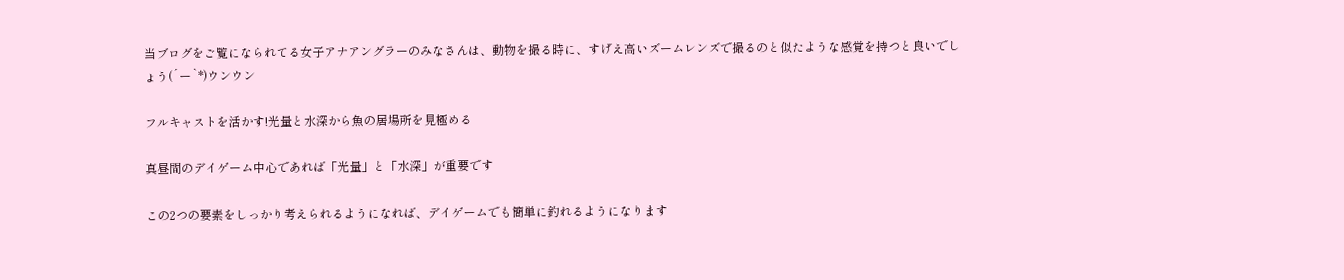当ブログをご覧になられてる女子アナアングラーのみなさんは、動物を撮る時に、すげえ高いズームレンズで撮るのと似たような感覚を持つと良いでしょう(´ー`*)ウンウン

フルキャストを活かす!光量と水深から魚の居場所を見極める

真昼間のデイゲーム中心であれば「光量」と「水深」が重要です

この2つの要素をしっかり考えられるようになれば、デイゲームでも簡単に釣れるようになります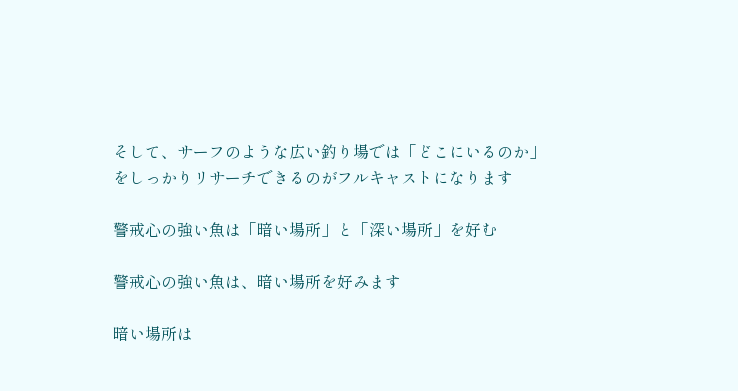そして、サーフのような広い釣り場では「どこにいるのか」をしっかりリサーチできるのがフルキャストになります

警戒心の強い魚は「暗い場所」と「深い場所」を好む

警戒心の強い魚は、暗い場所を好みます

暗い場所は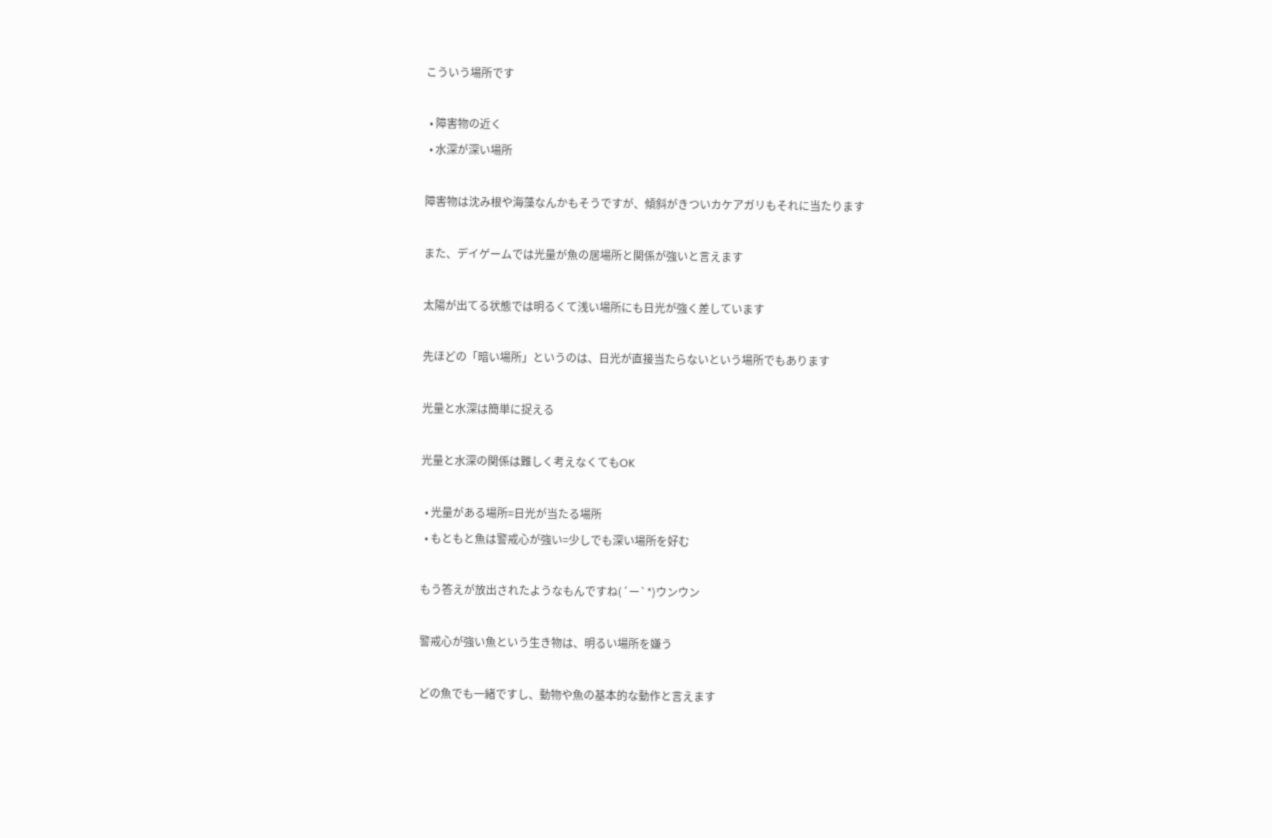こういう場所です

  • 障害物の近く
  • 水深が深い場所

障害物は沈み根や海藻なんかもそうですが、傾斜がきついカケアガリもそれに当たります

また、デイゲームでは光量が魚の居場所と関係が強いと言えます

太陽が出てる状態では明るくて浅い場所にも日光が強く差しています

先ほどの「暗い場所」というのは、日光が直接当たらないという場所でもあります

光量と水深は簡単に捉える

光量と水深の関係は難しく考えなくてもOK

  • 光量がある場所=日光が当たる場所
  • もともと魚は警戒心が強い=少しでも深い場所を好む

もう答えが放出されたようなもんですね(´ー`*)ウンウン

警戒心が強い魚という生き物は、明るい場所を嫌う

どの魚でも一緒ですし、動物や魚の基本的な動作と言えます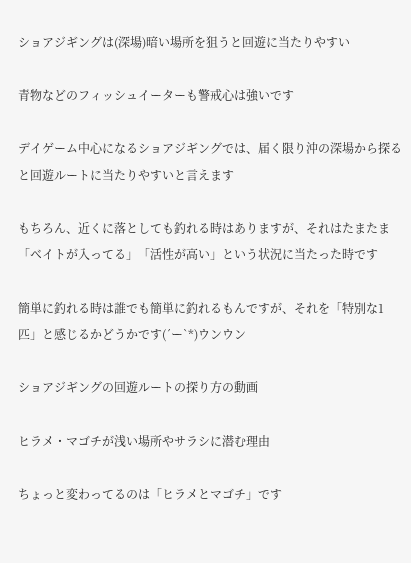ショアジギングは(深場)暗い場所を狙うと回遊に当たりやすい

青物などのフィッシュイーターも警戒心は強いです

デイゲーム中心になるショアジギングでは、届く限り沖の深場から探ると回遊ルートに当たりやすいと言えます

もちろん、近くに落としても釣れる時はありますが、それはたまたま「ベイトが入ってる」「活性が高い」という状況に当たった時です

簡単に釣れる時は誰でも簡単に釣れるもんですが、それを「特別な1匹」と感じるかどうかです(´ー`*)ウンウン

ショアジギングの回遊ルートの探り方の動画

ヒラメ・マゴチが浅い場所やサラシに潜む理由

ちょっと変わってるのは「ヒラメとマゴチ」です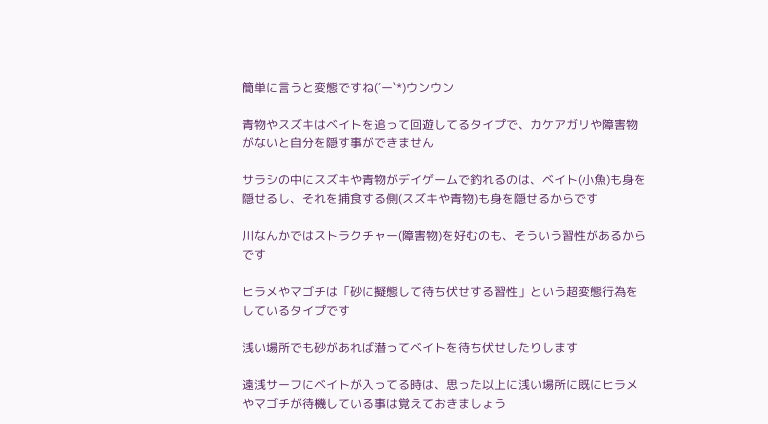簡単に言うと変態ですね(´ー`*)ウンウン

青物やスズキはベイトを追って回遊してるタイプで、カケアガリや障害物がないと自分を隠す事ができません

サラシの中にスズキや青物がデイゲームで釣れるのは、ベイト(小魚)も身を隠せるし、それを捕食する側(スズキや青物)も身を隠せるからです

川なんかではストラクチャー(障害物)を好むのも、そういう習性があるからです

ヒラメやマゴチは「砂に擬態して待ち伏せする習性」という超変態行為をしているタイプです

浅い場所でも砂があれば潜ってベイトを待ち伏せしたりします

遠浅サーフにベイトが入ってる時は、思った以上に浅い場所に既にヒラメやマゴチが待機している事は覚えておきましょう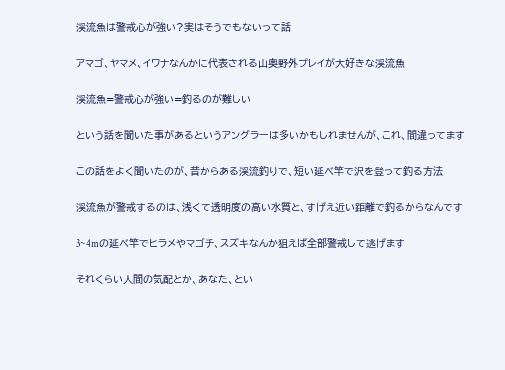渓流魚は警戒心が強い?実はそうでもないって話

アマゴ、ヤマメ、イワナなんかに代表される山奥野外プレイが大好きな渓流魚

渓流魚=警戒心が強い=釣るのが難しい

という話を聞いた事があるというアングラーは多いかもしれませんが、これ、間違ってます

この話をよく聞いたのが、昔からある渓流釣りで、短い延べ竿で沢を登って釣る方法

渓流魚が警戒するのは、浅くて透明度の高い水質と、すげえ近い距離で釣るからなんです

3~4mの延べ竿でヒラメやマゴチ、スズキなんか狙えば全部警戒して逃げます

それくらい人間の気配とか、あなた、とい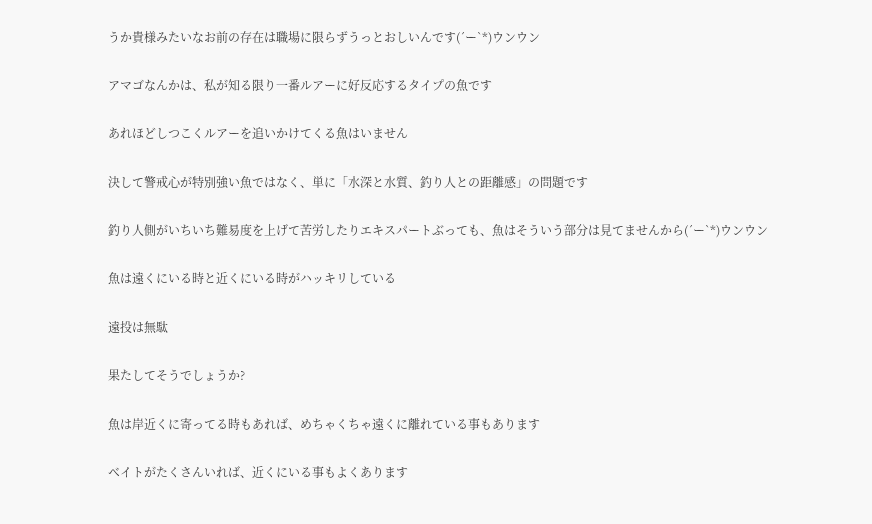うか貴様みたいなお前の存在は職場に限らずうっとおしいんです(´ー`*)ウンウン

アマゴなんかは、私が知る限り一番ルアーに好反応するタイプの魚です

あれほどしつこくルアーを追いかけてくる魚はいません

決して警戒心が特別強い魚ではなく、単に「水深と水質、釣り人との距離感」の問題です

釣り人側がいちいち難易度を上げて苦労したりエキスパートぶっても、魚はそういう部分は見てませんから(´ー`*)ウンウン

魚は遠くにいる時と近くにいる時がハッキリしている

遠投は無駄

果たしてそうでしょうか?

魚は岸近くに寄ってる時もあれば、めちゃくちゃ遠くに離れている事もあります

ベイトがたくさんいれば、近くにいる事もよくあります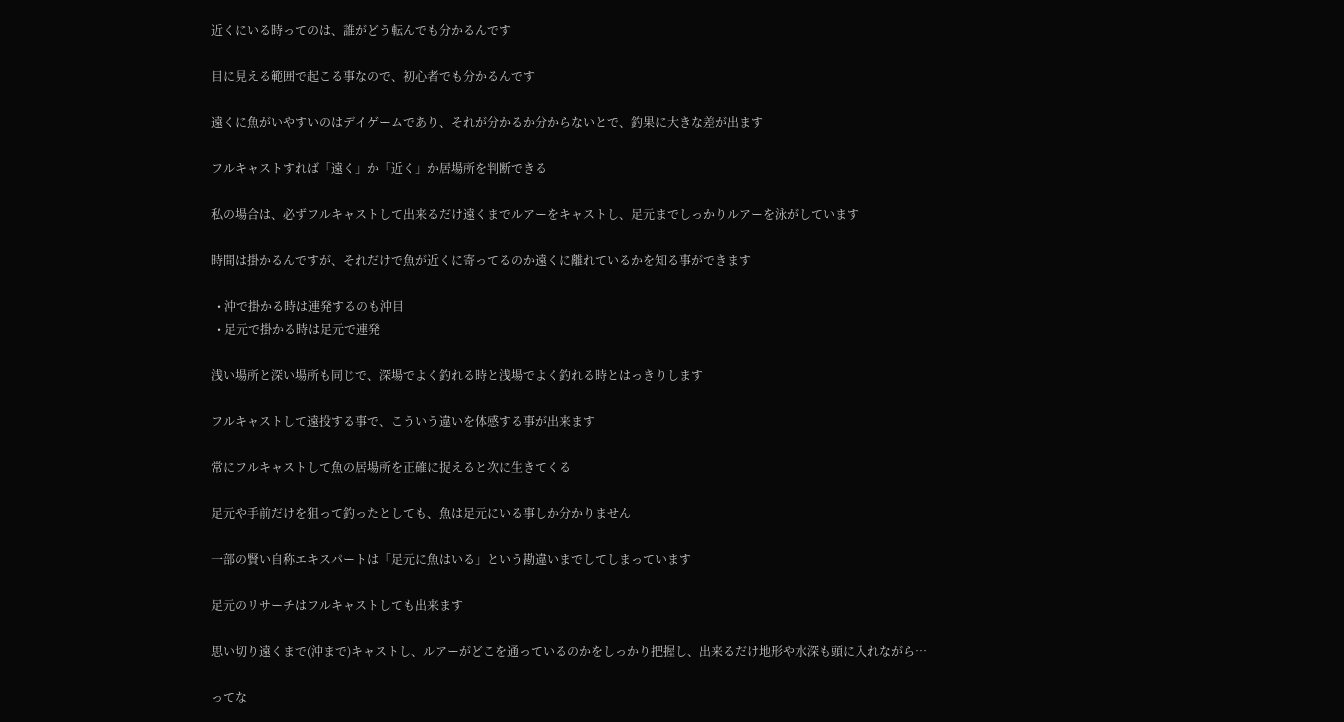近くにいる時ってのは、誰がどう転んでも分かるんです

目に見える範囲で起こる事なので、初心者でも分かるんです

遠くに魚がいやすいのはデイゲームであり、それが分かるか分からないとで、釣果に大きな差が出ます

フルキャストすれば「遠く」か「近く」か居場所を判断できる

私の場合は、必ずフルキャストして出来るだけ遠くまでルアーをキャストし、足元までしっかりルアーを泳がしています

時間は掛かるんですが、それだけで魚が近くに寄ってるのか遠くに離れているかを知る事ができます

  • 沖で掛かる時は連発するのも沖目
  • 足元で掛かる時は足元で連発

浅い場所と深い場所も同じで、深場でよく釣れる時と浅場でよく釣れる時とはっきりします

フルキャストして遠投する事で、こういう違いを体感する事が出来ます

常にフルキャストして魚の居場所を正確に捉えると次に生きてくる

足元や手前だけを狙って釣ったとしても、魚は足元にいる事しか分かりません

一部の賢い自称エキスパートは「足元に魚はいる」という勘違いまでしてしまっています

足元のリサーチはフルキャストしても出来ます

思い切り遠くまで(沖まで)キャストし、ルアーがどこを通っているのかをしっかり把握し、出来るだけ地形や水深も頭に入れながら…

ってな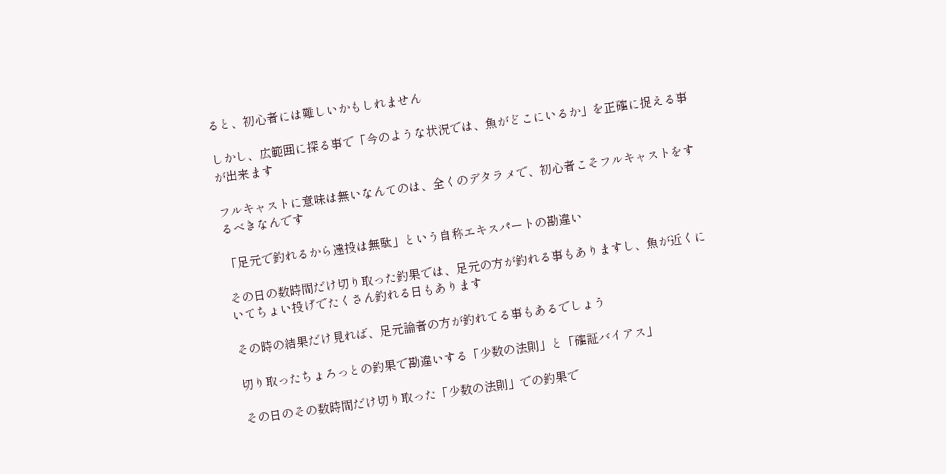ると、初心者には難しいかもしれません

しかし、広範囲に探る事で「今のような状況では、魚がどこにいるか」を正確に捉える事が出来ます

フルキャストに意味は無いなんてのは、全くのデタラメで、初心者こそフルキャストをするべきなんです

「足元で釣れるから遠投は無駄」という自称エキスパートの勘違い

その日の数時間だけ切り取った釣果では、足元の方が釣れる事もありますし、魚が近くにいてちょい投げでたくさん釣れる日もあります

その時の結果だけ見れば、足元論者の方が釣れてる事もあるでしょう

切り取ったちょろっとの釣果で勘違いする「少数の法則」と「確証バイアス」

その日のその数時間だけ切り取った「少数の法則」での釣果で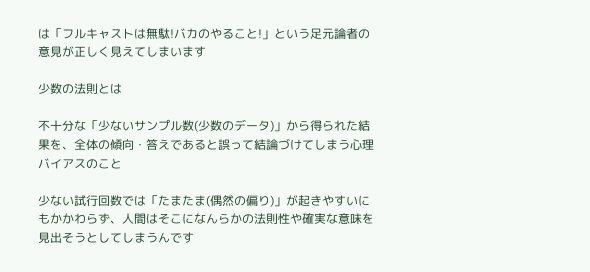は「フルキャストは無駄!バカのやること!」という足元論者の意見が正しく見えてしまいます

少数の法則とは

不十分な「少ないサンプル数(少数のデータ)」から得られた結果を、全体の傾向・答えであると誤って結論づけてしまう心理バイアスのこと

少ない試行回数では「たまたま(偶然の偏り)」が起きやすいにもかかわらず、人間はそこになんらかの法則性や確実な意味を見出そうとしてしまうんです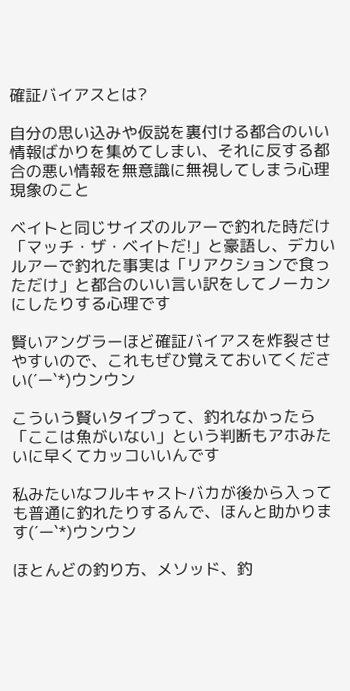確証バイアスとは?

自分の思い込みや仮説を裏付ける都合のいい情報ばかりを集めてしまい、それに反する都合の悪い情報を無意識に無視してしまう心理現象のこと

ベイトと同じサイズのルアーで釣れた時だけ「マッチ・ザ・ベイトだ!」と豪語し、デカいルアーで釣れた事実は「リアクションで食っただけ」と都合のいい言い訳をしてノーカンにしたりする心理です

賢いアングラーほど確証バイアスを炸裂させやすいので、これもぜひ覚えておいてください(´ー`*)ウンウン

こういう賢いタイプって、釣れなかったら「ここは魚がいない」という判断もアホみたいに早くてカッコいいんです

私みたいなフルキャストバカが後から入っても普通に釣れたりするんで、ほんと助かります(´ー`*)ウンウン

ほとんどの釣り方、メソッド、釣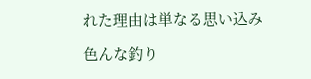れた理由は単なる思い込み

色んな釣り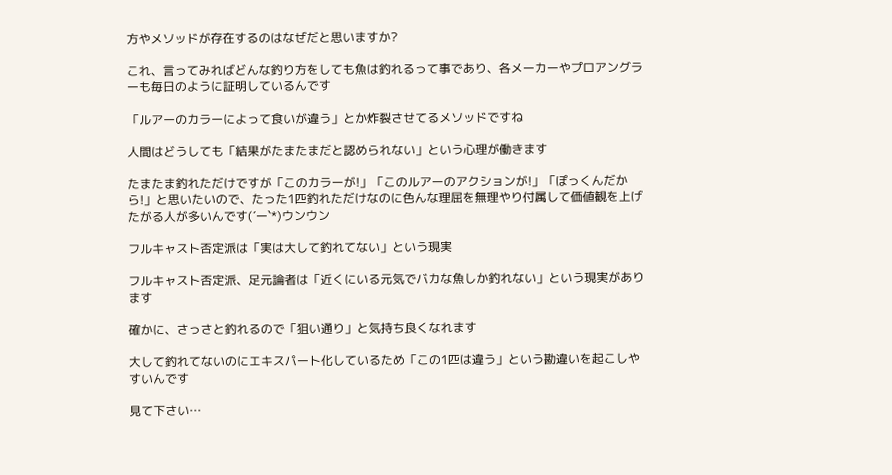方やメソッドが存在するのはなぜだと思いますか?

これ、言ってみればどんな釣り方をしても魚は釣れるって事であり、各メーカーやプロアングラーも毎日のように証明しているんです

「ルアーのカラーによって食いが違う」とか炸裂させてるメソッドですね

人間はどうしても「結果がたまたまだと認められない」という心理が働きます

たまたま釣れただけですが「このカラーが!」「このルアーのアクションが!」「ぽっくんだから!」と思いたいので、たった1匹釣れただけなのに色んな理屈を無理やり付属して価値観を上げたがる人が多いんです(´ー`*)ウンウン

フルキャスト否定派は「実は大して釣れてない」という現実

フルキャスト否定派、足元論者は「近くにいる元気でバカな魚しか釣れない」という現実があります

確かに、さっさと釣れるので「狙い通り」と気持ち良くなれます

大して釣れてないのにエキスパート化しているため「この1匹は違う」という勘違いを起こしやすいんです

見て下さい…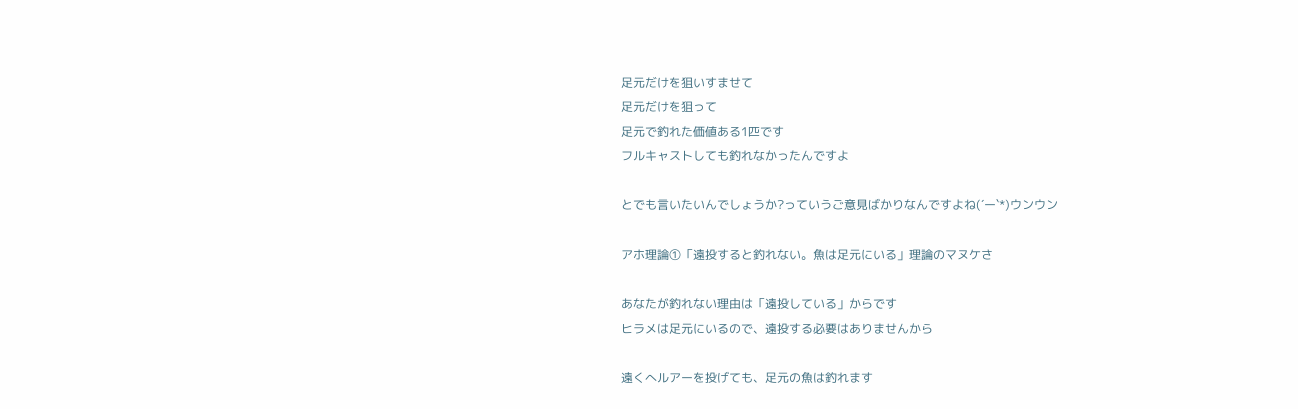足元だけを狙いすませて
足元だけを狙って
足元で釣れた価値ある1匹です
フルキャストしても釣れなかったんですよ

とでも言いたいんでしょうか?っていうご意見ばかりなんですよね(´ー`*)ウンウン

アホ理論①「遠投すると釣れない。魚は足元にいる」理論のマヌケさ

あなたが釣れない理由は「遠投している」からです
ヒラメは足元にいるので、遠投する必要はありませんから

遠くへルアーを投げても、足元の魚は釣れます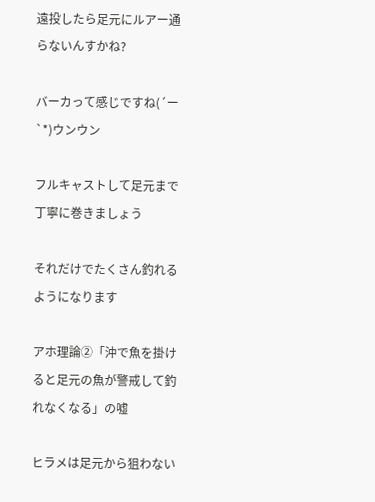遠投したら足元にルアー通らないんすかね?

バーカって感じですね(´ー`*)ウンウン

フルキャストして足元まで丁寧に巻きましょう

それだけでたくさん釣れるようになります

アホ理論②「沖で魚を掛けると足元の魚が警戒して釣れなくなる」の嘘

ヒラメは足元から狙わない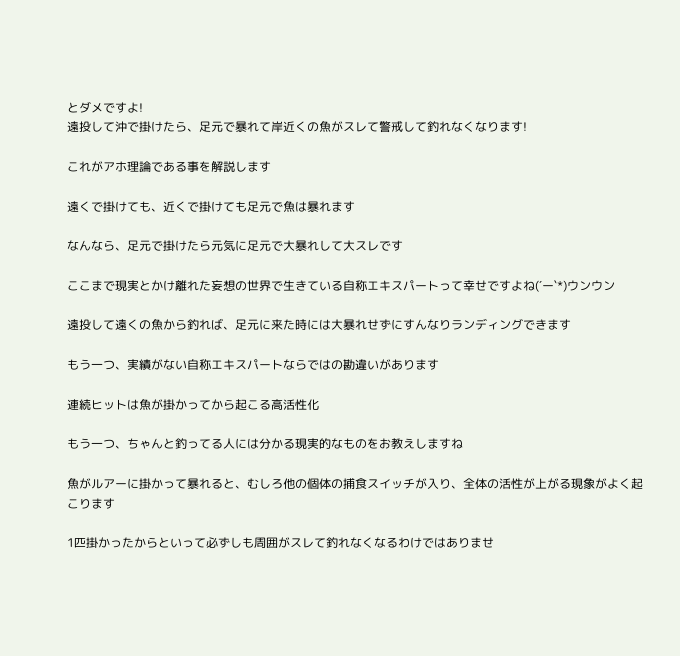とダメですよ!
遠投して沖で掛けたら、足元で暴れて岸近くの魚がスレて警戒して釣れなくなります!

これがアホ理論である事を解説します

遠くで掛けても、近くで掛けても足元で魚は暴れます

なんなら、足元で掛けたら元気に足元で大暴れして大スレです

ここまで現実とかけ離れた妄想の世界で生きている自称エキスパートって幸せですよね(´ー`*)ウンウン

遠投して遠くの魚から釣れば、足元に来た時には大暴れせずにすんなりランディングできます

もう一つ、実績がない自称エキスパートならではの勘違いがあります

連続ヒットは魚が掛かってから起こる高活性化

もう一つ、ちゃんと釣ってる人には分かる現実的なものをお教えしますね

魚がルアーに掛かって暴れると、むしろ他の個体の捕食スイッチが入り、全体の活性が上がる現象がよく起こります

1匹掛かったからといって必ずしも周囲がスレて釣れなくなるわけではありませ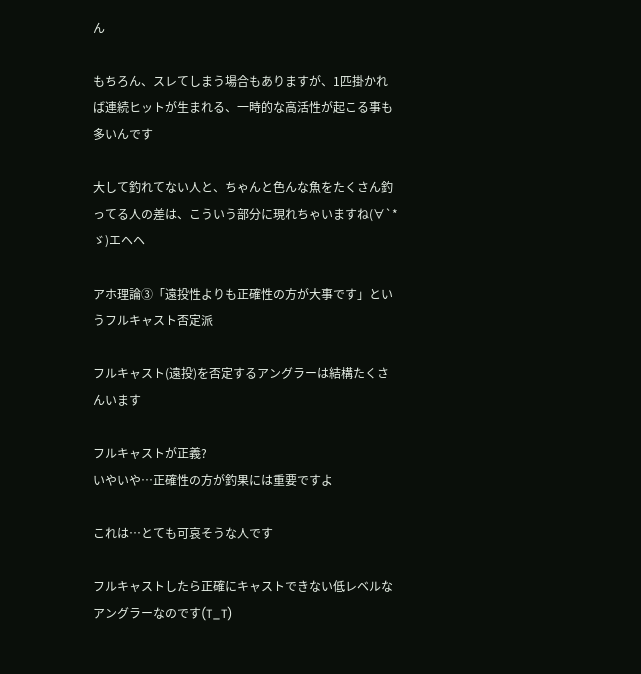ん

もちろん、スレてしまう場合もありますが、1匹掛かれば連続ヒットが生まれる、一時的な高活性が起こる事も多いんです

大して釣れてない人と、ちゃんと色んな魚をたくさん釣ってる人の差は、こういう部分に現れちゃいますね(∀`*ゞ)エヘヘ

アホ理論③「遠投性よりも正確性の方が大事です」というフルキャスト否定派

フルキャスト(遠投)を否定するアングラーは結構たくさんいます

フルキャストが正義?
いやいや…正確性の方が釣果には重要ですよ

これは…とても可哀そうな人です

フルキャストしたら正確にキャストできない低レベルなアングラーなのです(T_T)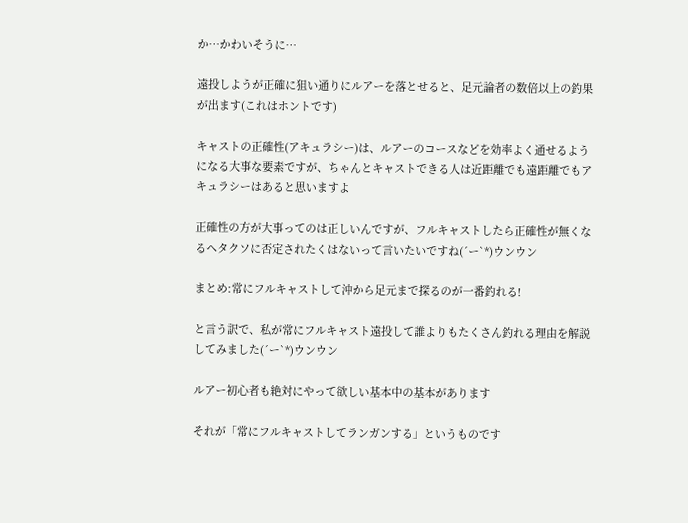か…かわいそうに…

遠投しようが正確に狙い通りにルアーを落とせると、足元論者の数倍以上の釣果が出ます(これはホントです)

キャストの正確性(アキュラシー)は、ルアーのコースなどを効率よく通せるようになる大事な要素ですが、ちゃんとキャストできる人は近距離でも遠距離でもアキュラシーはあると思いますよ

正確性の方が大事ってのは正しいんですが、フルキャストしたら正確性が無くなるヘタクソに否定されたくはないって言いたいですね(´ー`*)ウンウン

まとめ:常にフルキャストして沖から足元まで探るのが一番釣れる!

と言う訳で、私が常にフルキャスト遠投して誰よりもたくさん釣れる理由を解説してみました(´ー`*)ウンウン

ルアー初心者も絶対にやって欲しい基本中の基本があります

それが「常にフルキャストしてランガンする」というものです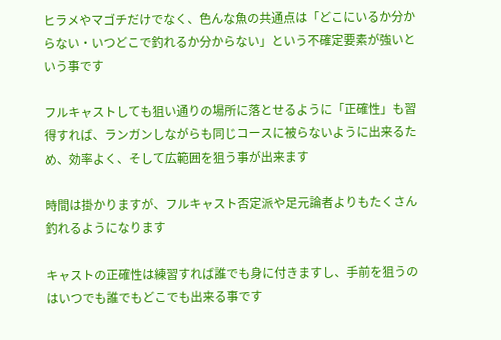ヒラメやマゴチだけでなく、色んな魚の共通点は「どこにいるか分からない・いつどこで釣れるか分からない」という不確定要素が強いという事です

フルキャストしても狙い通りの場所に落とせるように「正確性」も習得すれば、ランガンしながらも同じコースに被らないように出来るため、効率よく、そして広範囲を狙う事が出来ます

時間は掛かりますが、フルキャスト否定派や足元論者よりもたくさん釣れるようになります

キャストの正確性は練習すれば誰でも身に付きますし、手前を狙うのはいつでも誰でもどこでも出来る事です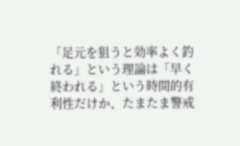「足元を狙うと効率よく釣れる」という理論は「早く終われる」という時間的有利性だけか、たまたま警戒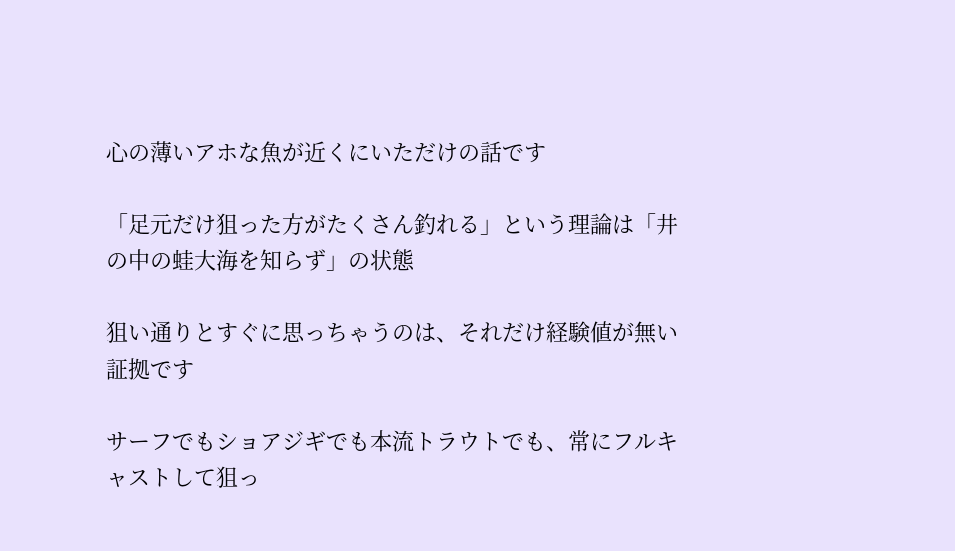心の薄いアホな魚が近くにいただけの話です

「足元だけ狙った方がたくさん釣れる」という理論は「井の中の蛙大海を知らず」の状態

狙い通りとすぐに思っちゃうのは、それだけ経験値が無い証拠です

サーフでもショアジギでも本流トラウトでも、常にフルキャストして狙っ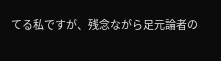てる私ですが、残念ながら足元論者の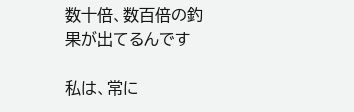数十倍、数百倍の釣果が出てるんです

私は、常に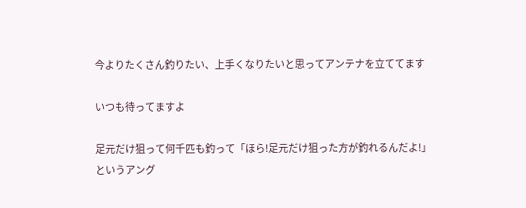今よりたくさん釣りたい、上手くなりたいと思ってアンテナを立ててます

いつも待ってますよ

足元だけ狙って何千匹も釣って「ほら!足元だけ狙った方が釣れるんだよ!」というアング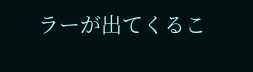ラーが出てくるこ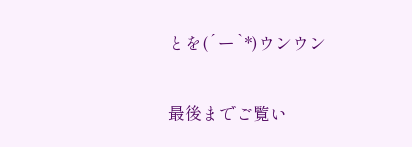とを(´ー`*)ウンウン

最後までご覧い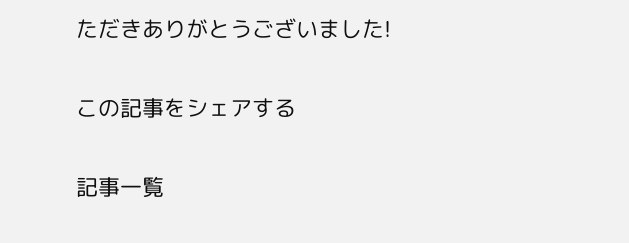ただきありがとうございました!

この記事をシェアする

記事一覧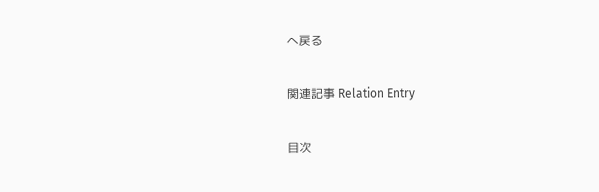へ戻る

関連記事 Relation Entry

目次